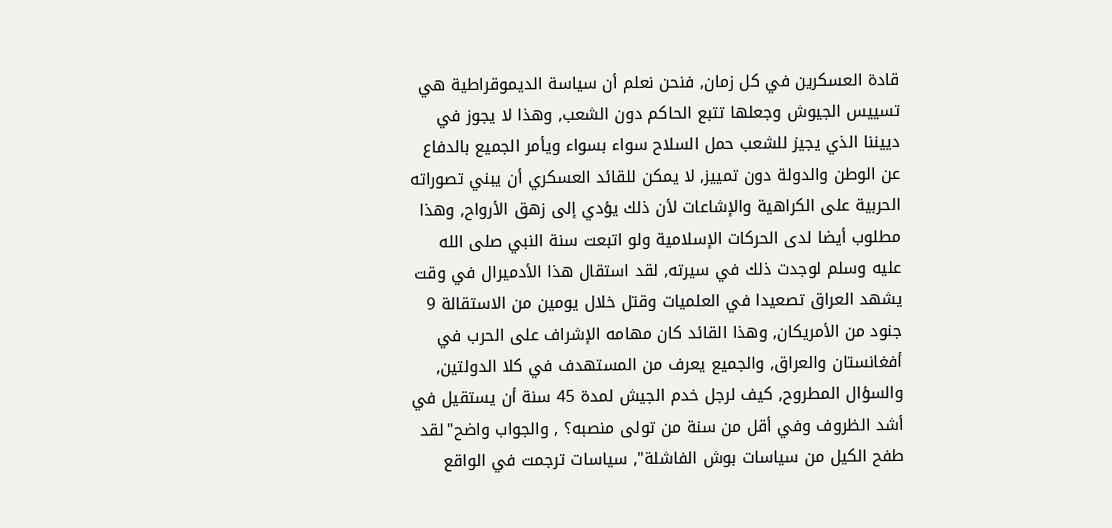قادة العسكرين في كل زمان, فنحن نعلم أن سياسة الديموقراطية هي تسييس الجيوش وجعلها تتبع الحاكم دون الشعب, وهذا لا يجوز في دييننا الذي يجيز للشعب حمل السلاح سواء بسواء ويأمر الجميع بالدفاع عن الوطن والدولة دون تمييز, لا يمكن للقائد العسكري أن يبني تصوراته الحربية على الكراهية والإشاعات لأن ذلك يؤدي إلى زهق الأرواح, وهذا مطلوب أيضا لدى الحركات الإسلامية ولو اتبعت سنة النبي صلى الله عليه وسلم لوجدت ذلك في سيرته, لقد استقال هذا الأدميرال في وقت يشهد العراق تصعيدا في العلميات وقتل خلال يومين من الاستقالة 9 جنود من الأمريكان, وهذا القائد كان مهامه الإشراف على الحرب في أفغانستان والعراق, والجميع يعرف من المستهدف في كلا الدولتين, والسؤال المطروح, كيف لرجل خدم الجيش لمدة 45 سنة أن يستقيل في أشد الظروف وفي أقل من سنة من تولى منصبه؟ , والجواب واضح"لقد طفح الكيل من سياسات بوش الفاشلة", سياسات ترجمت في الواقع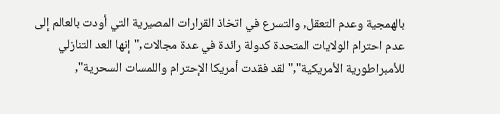بالهمجية وعدم التعقل, والتسرع في اتخاذ القرارات المصيرية التي أودت بالعالم إلى عدم احترام الولايات المتحدة كدولة رائدة في عدة مجالات,"إنها العد التنازلي للأمبراطورية الأمريكية","لقد فقدت أمريكا الإحترام واللمسات السحرية",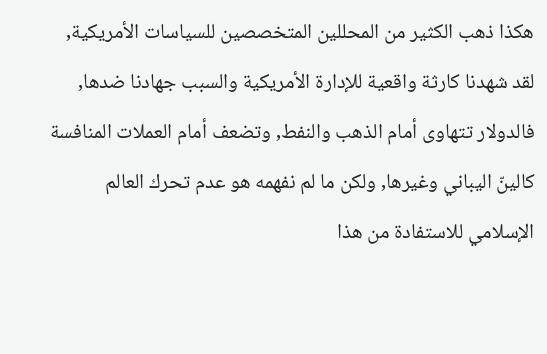هكذا ذهب الكثير من المحللين المتخصصين للسياسات الأمريكية, لقد شهدنا كارثة واقعية للإدارة الأمريكية والسبب جهادنا ضدها, فالدولار تتهاوى أمام الذهب والنفط, وتضعف أمام العملات المنافسة كالينّ اليباني وغيرها, ولكن ما لم نفهمه هو عدم تحرك العالم الإسلامي للاستفادة من هذا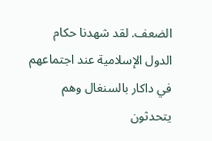الضعف. لقد شهدنا حكام الدول الإسلامية عند اجتماعهم في داكار بالسنغال وهم يتحدثون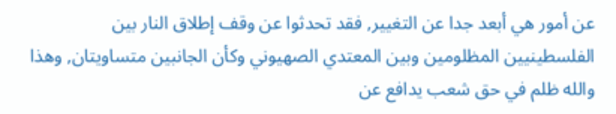عن أمور هي أبعد جدا عن التغيير, فقد تحدثوا عن وقف إطلاق النار بين الفلسطينيين المظلومين وبين المعتدي الصهيوني وكأن الجانبين متساويتان, وهذا والله ظلم في حق شعب يدافع عن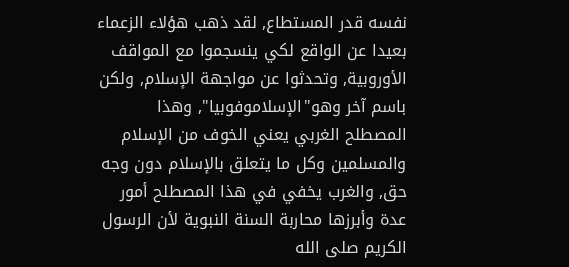نفسه قدر المستطاع, لقد ذهب هؤلاء الزعماء بعيدا عن الواقع لكي ينسجموا مع المواقف الأوروبية, وتحدثوا عن مواجهة الإسلام, ولكن باسم آخر وهو"الإسلاموفوبيا", وهذا المصطلح الغربي يعني الخوف من الإسلام والمسلمين وكل ما يتعلق بالإسلام دون وجه حق, والغرب يخفي في هذا المصطلح أمور عدة وأبرزها محاربة السنة النبوية لأن الرسول الكريم صلى الله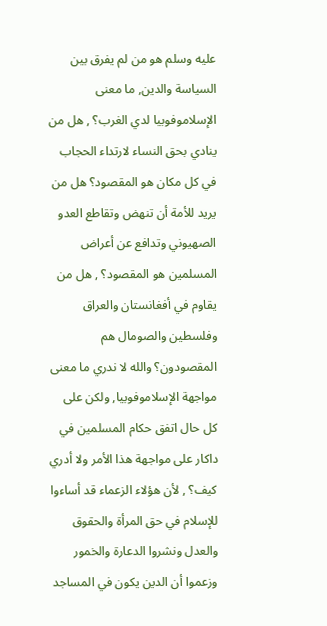عليه وسلم هو من لم يفرق بين السياسة والدين, ما معنى الإسلاموفوبيا لدي الغرب؟ , هل من ينادي بحق النساء لارتداء الحجاب في كل مكان هو المقصود؟ هل من يريد للأمة أن تنهض وتقاطع العدو الصهيوني وتدافع عن أعراض المسلمين هو المقصود؟ , هل من يقاوم في أفغانستان والعراق وفلسطين والصومال هم المقصودون؟ والله لا ندري ما معنى مواجهة الإسلاموفوبيا, ولكن على كل حال اتفق حكام المسلمين في داكار على مواجهة هذا الأمر ولا أدري كيف؟ , لأن هؤلاء الزعماء قد أساءوا للإسلام في حق المرأة والحقوق والعدل ونشروا الدعارة والخمور وزعموا أن الدين يكون في المساجد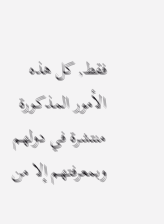فقط, كل هذه الأمور المذكورة منتشرة في دولهم وبمعرفتهم إلا من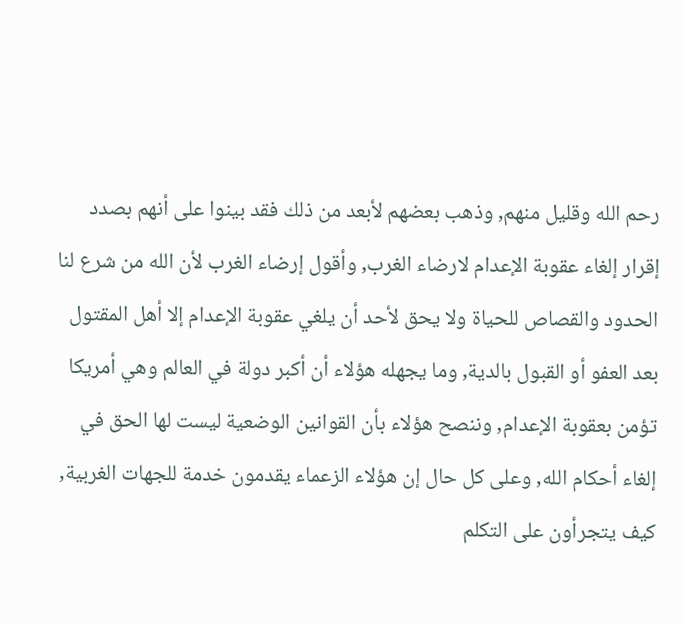رحم الله وقليل منهم, وذهب بعضهم لأبعد من ذلك فقد بينوا على أنهم بصدد إقرار إلغاء عقوبة الإعدام لارضاء الغرب, وأقول إرضاء الغرب لأن الله من شرع لنا الحدود والقصاص للحياة ولا يحق لأحد أن يلغي عقوبة الإعدام إلا أهل المقتول بعد العفو أو القبول بالدية, وما يجهله هؤلاء أن أكبر دولة في العالم وهي أمريكا تؤمن بعقوبة الإعدام, وننصح هؤلاء بأن القوانين الوضعية ليست لها الحق في إلغاء أحكام الله, وعلى كل حال إن هؤلاء الزعماء يقدمون خدمة للجهات الغربية, كيف يتجرأون على التكلم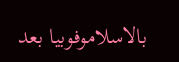بالاسلاموفوبيا بعد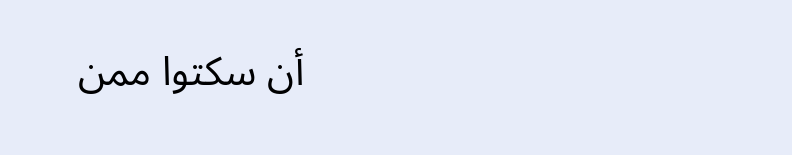أن سكتوا ممن